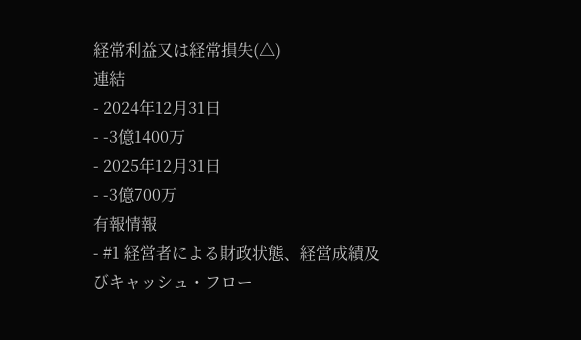経常利益又は経常損失(△)
連結
- 2024年12月31日
- -3億1400万
- 2025年12月31日
- -3億700万
有報情報
- #1 経営者による財政状態、経営成績及びキャッシュ・フロー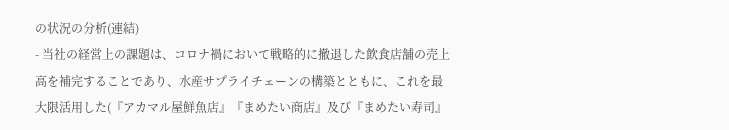の状況の分析(連結)
- 当社の経営上の課題は、コロナ禍において戦略的に撤退した飲食店舗の売上高を補完することであり、水産サプライチェーンの構築とともに、これを最大限活用した(『アカマル屋鮮魚店』『まめたい商店』及び『まめたい寿司』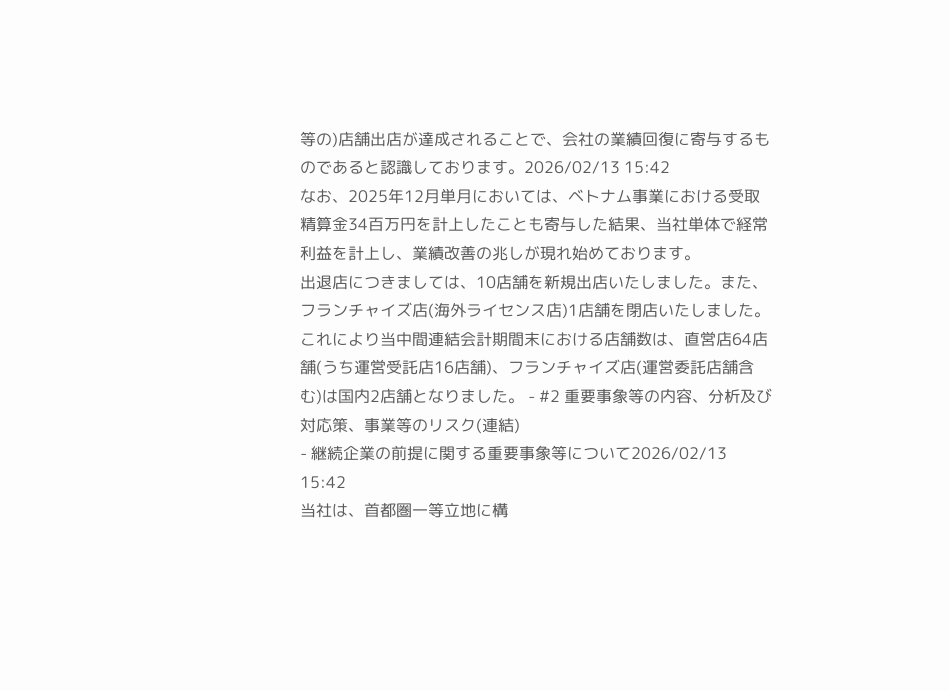等の)店舗出店が達成されることで、会社の業績回復に寄与するものであると認識しております。2026/02/13 15:42
なお、2025年12月単月においては、ベトナム事業における受取精算金34百万円を計上したことも寄与した結果、当社単体で経常利益を計上し、業績改善の兆しが現れ始めております。
出退店につきましては、10店舗を新規出店いたしました。また、フランチャイズ店(海外ライセンス店)1店舗を閉店いたしました。これにより当中間連結会計期間末における店舗数は、直営店64店舗(うち運営受託店16店舗)、フランチャイズ店(運営委託店舗含む)は国内2店舗となりました。 - #2 重要事象等の内容、分析及び対応策、事業等のリスク(連結)
- 継続企業の前提に関する重要事象等について2026/02/13 15:42
当社は、首都圏一等立地に構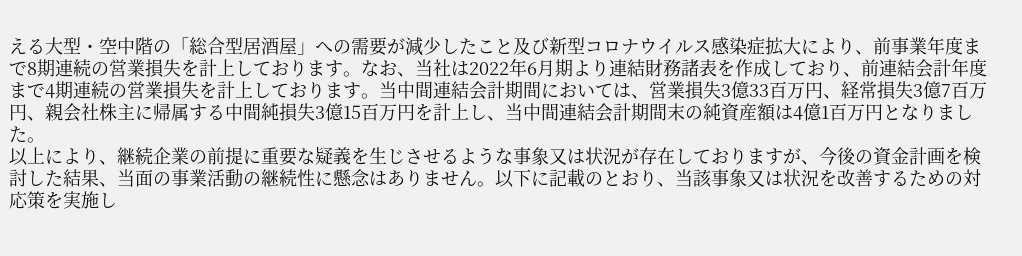える大型・空中階の「総合型居酒屋」への需要が減少したこと及び新型コロナウイルス感染症拡大により、前事業年度まで8期連続の営業損失を計上しております。なお、当社は2022年6月期より連結財務諸表を作成しており、前連結会計年度まで4期連続の営業損失を計上しております。当中間連結会計期間においては、営業損失3億33百万円、経常損失3億7百万円、親会社株主に帰属する中間純損失3億15百万円を計上し、当中間連結会計期間末の純資産額は4億1百万円となりました。
以上により、継続企業の前提に重要な疑義を生じさせるような事象又は状況が存在しておりますが、今後の資金計画を検討した結果、当面の事業活動の継続性に懸念はありません。以下に記載のとおり、当該事象又は状況を改善するための対応策を実施し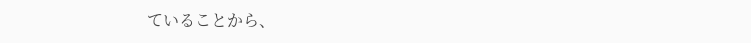ていることから、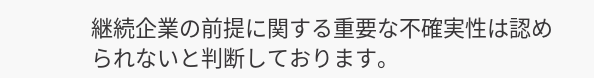継続企業の前提に関する重要な不確実性は認められないと判断しております。